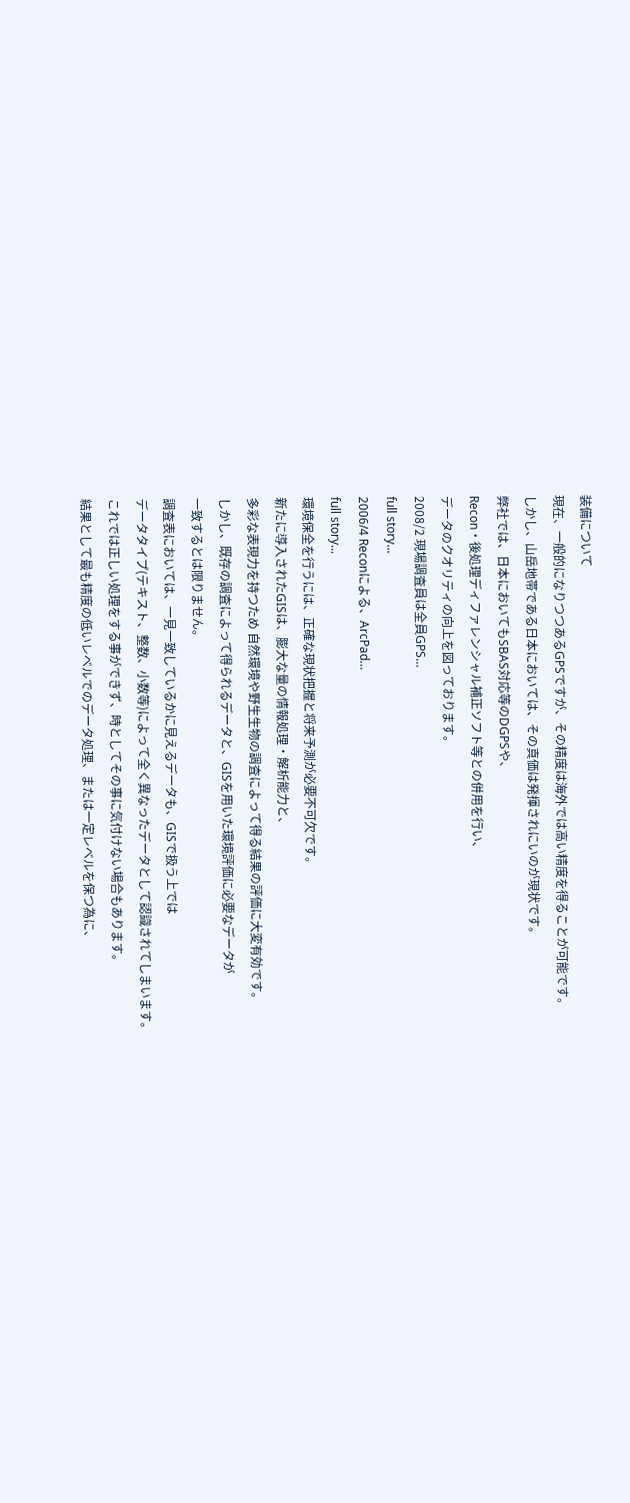装備について
現在、一般的になりつつあるGPSですが、その精度は海外では高い精度を得ることが可能です。
しかし、山岳地帯である日本においては、その真価は発揮されにいのが現状です。
弊社では、日本においてもSBAS対応等のDGPSや、
Recon・後処理ディファレンシャル補正ソフト等との併用を行い、
データのクオリティの向上を図っております。
2008/2 現場調査員は全員GPS…
full story...
2006/4 Reconによる、ArcPad…
full story...
環境保全を行うには、正確な現状把握と将来予測が必要不可欠です。
新たに導入されたGISは、膨大な量の情報処理・解析能力と、
多彩な表現力を持つため 自然環境や野生生物の調査によって得る結果の評価に大変有効です。
しかし、既存の調査によって得られるデータと、GISを用いた環境評価に必要なデータが
一致するとは限りません。
調査表においては、一見一致しているかに見えるデータも、GISで扱う上では
データタイプ(テキスト、整数、小数等)によって全く異なったデータとして認識されてしまいます。
これでは正しい処理をする事ができず、時としてその事に気付けない場合もあります。
結果として最も精度の低いレベルでのデータ処理、または一定レベルを保つ為に、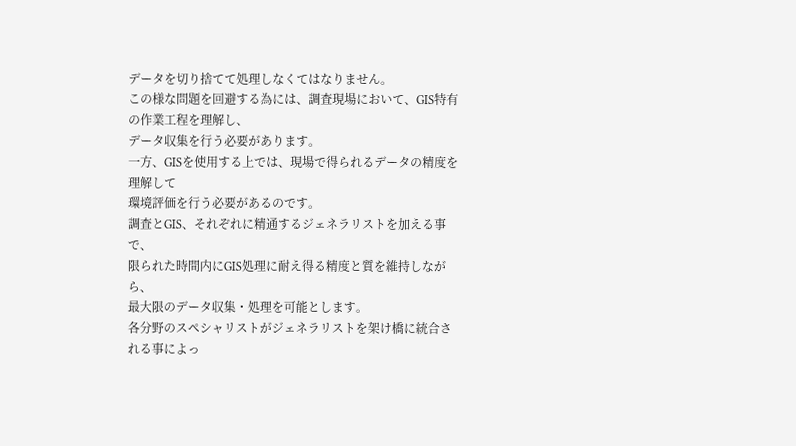データを切り捨てて処理しなくてはなりません。
この様な問題を回避する為には、調査現場において、GIS特有の作業工程を理解し、
データ収集を行う必要があります。
一方、GISを使用する上では、現場で得られるデータの精度を理解して
環境評価を行う必要があるのです。
調査とGIS、それぞれに精通するジェネラリストを加える事で、
限られた時間内にGIS処理に耐え得る精度と質を維持しながら、
最大限のデータ収集・処理を可能とします。
各分野のスペシャリストがジェネラリストを架け橋に統合される事によっ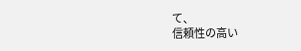て、
信頼性の高い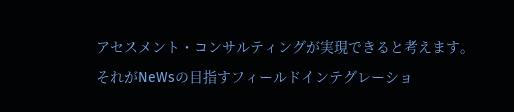アセスメント・コンサルティングが実現できると考えます。
それがNeWsの目指すフィールドインテグレーショ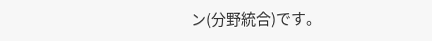ン(分野統合)です。